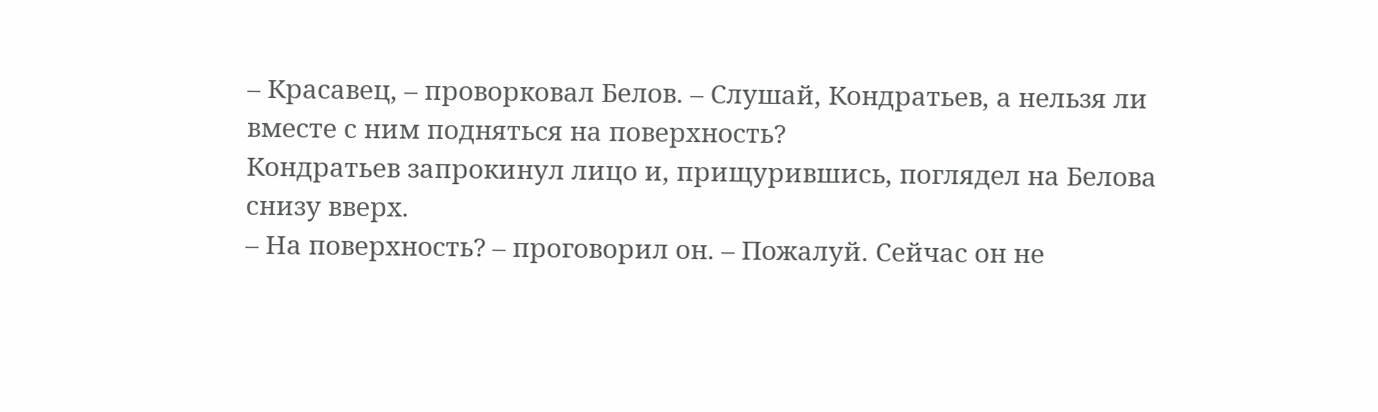– Красавец, – проворковал Белов. – Слушай, Кондратьев, а нельзя ли вместе с ним подняться на поверхность?
Кондратьев запрокинул лицо и, прищурившись, поглядел на Белова снизу вверх.
– На поверхность? – проговорил он. – Пожалуй. Сейчас он не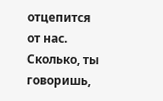отцепится от нас. Сколько, ты говоришь,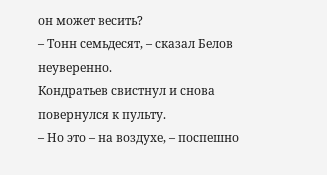он может весить?
– Тонн семьдесят, – сказал Белов неуверенно.
Кондратьев свистнул и снова повернулся к пульту.
– Но это – на воздухе, – поспешно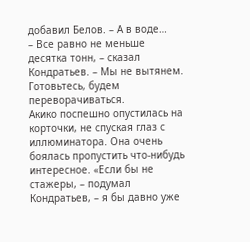добавил Белов. – А в воде…
– Все равно не меньше десятка тонн, – сказал Кондратьев. – Мы не вытянем. Готовьтесь, будем переворачиваться.
Акико поспешно опустилась на корточки, не спуская глаз с иллюминатора. Она очень боялась пропустить что-нибудь интересное. «Если бы не стажеры, – подумал Кондратьев, – я бы давно уже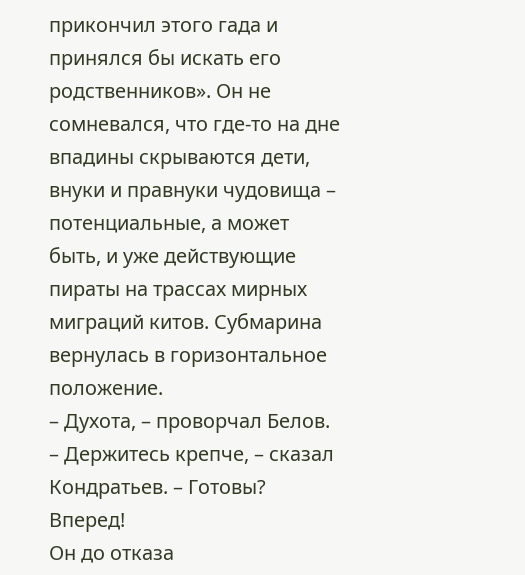прикончил этого гада и принялся бы искать его родственников». Он не сомневался, что где-то на дне впадины скрываются дети, внуки и правнуки чудовища – потенциальные, а может быть, и уже действующие пираты на трассах мирных миграций китов. Субмарина вернулась в горизонтальное положение.
– Духота, – проворчал Белов.
– Держитесь крепче, – сказал Кондратьев. – Готовы? Вперед!
Он до отказа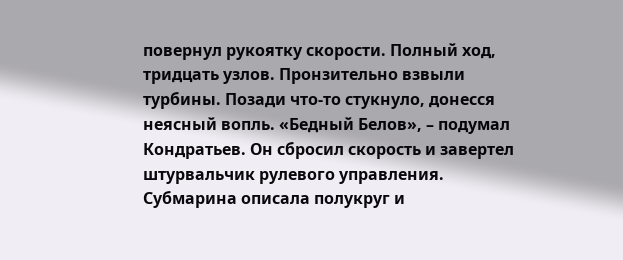повернул рукоятку скорости. Полный ход, тридцать узлов. Пронзительно взвыли турбины. Позади что-то стукнуло, донесся неясный вопль. «Бедный Белов», – подумал Кондратьев. Он сбросил скорость и завертел штурвальчик рулевого управления. Субмарина описала полукруг и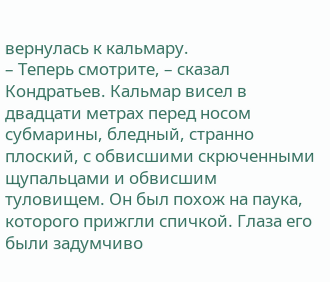вернулась к кальмару.
– Теперь смотрите, – сказал Кондратьев. Кальмар висел в двадцати метрах перед носом субмарины, бледный, странно плоский, с обвисшими скрюченными щупальцами и обвисшим туловищем. Он был похож на паука, которого прижгли спичкой. Глаза его были задумчиво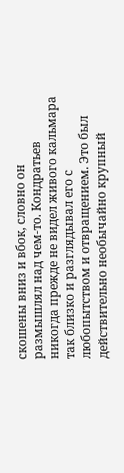скошены вниз и вбок, словно он размышлял над чем-то. Кондратьев никогда прежде не видел живого кальмара так близко и разглядывал его с любопытством и отвращением. Это был действительно необычайно крупный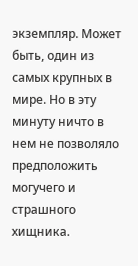экземпляр. Может быть, один из самых крупных в мире. Но в эту минуту ничто в нем не позволяло предположить могучего и страшного хищника.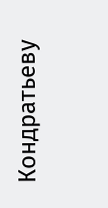Кондратьеву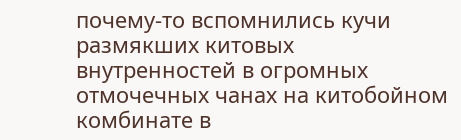почему-то вспомнились кучи размякших китовых внутренностей в огромных отмочечных чанах на китобойном комбинате в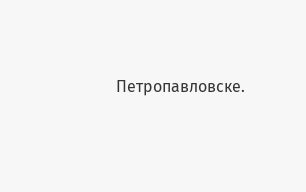Петропавловске.